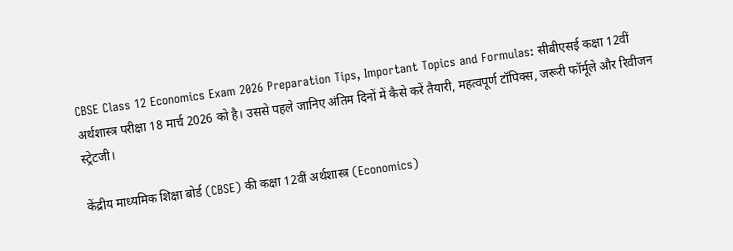CBSE Class 12 Economics Exam 2026 Preparation Tips, Important Topics and Formulas: सीबीएसई कक्षा 12वीं अर्थशास्त्र परीक्षा 18 मार्च 2026 को है। उससे पहले जानिए अंतिम दिनों में कैसे करें तैयारी, महत्वपूर्ण टॉपिक्स, जरूरी फॉर्मूले और रिवीजन स्ट्रेटजी।

केंद्रीय माध्यमिक शिक्षा बोर्ड (CBSE) की कक्षा 12वीं अर्थशास्त्र (Economics)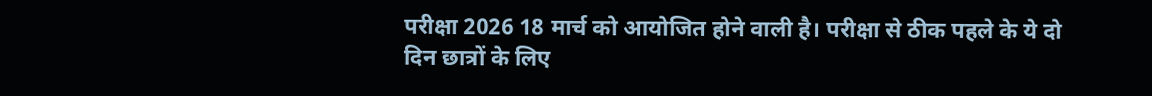परीक्षा 2026 18 मार्च को आयोजित होने वाली है। परीक्षा से ठीक पहले के ये दो दिन छात्रों के लिए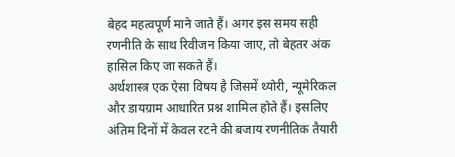बेहद महत्वपूर्ण माने जाते हैं। अगर इस समय सही रणनीति के साथ रिवीजन किया जाए, तो बेहतर अंक हासिल किए जा सकते हैं।
अर्थशास्त्र एक ऐसा विषय है जिसमें थ्योरी, न्यूमेरिकल और डायग्राम आधारित प्रश्न शामिल होते हैं। इसलिए अंतिम दिनों में केवल रटने की बजाय रणनीतिक तैयारी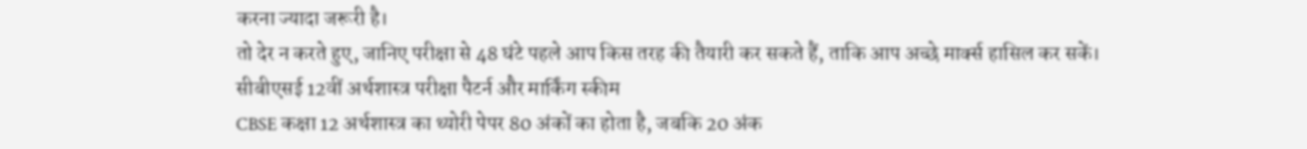करना ज्यादा जरूरी है।
तो देर न करते हुए, जानिए परीक्षा से 48 घंटे पहले आप किस तरह की तैयारी कर सकते हैं, ताकि आप अच्छे मार्क्स हासिल कर सकें।
सीबीएसई 12वीं अर्थशास्त्र परीक्षा पैटर्न और मार्किंग स्कीम
CBSE कक्षा 12 अर्थशास्त्र का थ्योरी पेपर 80 अंकों का होता है, जबकि 20 अंक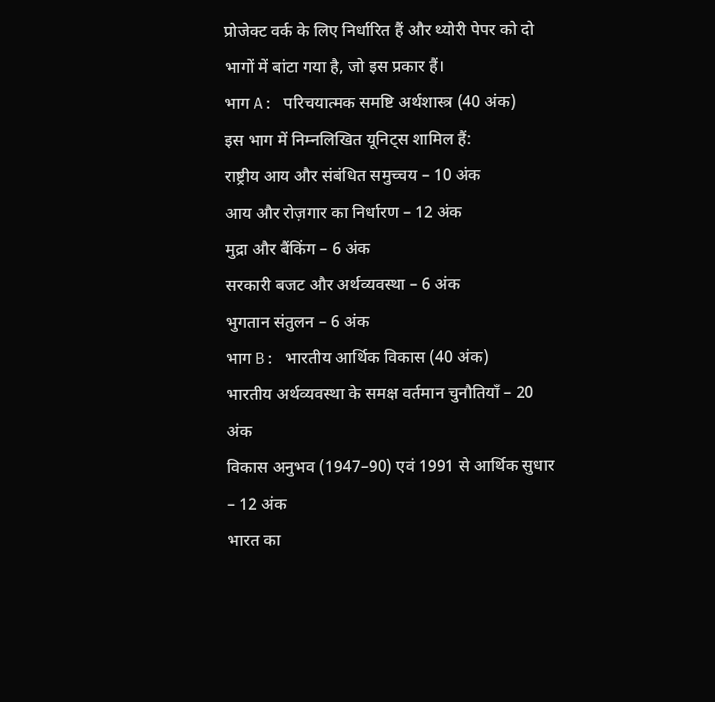प्रोजेक्ट वर्क के लिए निर्धारित हैं और थ्योरी पेपर को दो भागों में बांटा गया है, जो इस प्रकार हैं।
भाग A: परिचयात्मक समष्टि अर्थशास्त्र (40 अंक)
इस भाग में निम्नलिखित यूनिट्स शामिल हैं:
राष्ट्रीय आय और संबंधित समुच्चय – 10 अंक
आय और रोज़गार का निर्धारण – 12 अंक
मुद्रा और बैंकिंग – 6 अंक
सरकारी बजट और अर्थव्यवस्था – 6 अंक
भुगतान संतुलन – 6 अंक
भाग B: भारतीय आर्थिक विकास (40 अंक)
भारतीय अर्थव्यवस्था के समक्ष वर्तमान चुनौतियाँ – 20 अंक
विकास अनुभव (1947–90) एवं 1991 से आर्थिक सुधार – 12 अंक
भारत का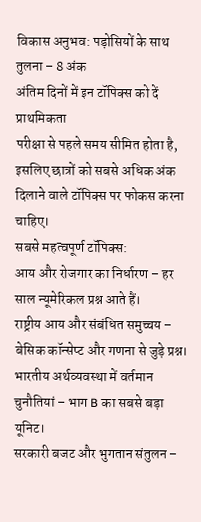विकास अनुभव: पड़ोसियों के साथ तुलना – 8 अंक
अंतिम दिनों में इन टॉपिक्स को दें प्राथमिकता
परीक्षा से पहले समय सीमित होता है, इसलिए छात्रों को सबसे अधिक अंक दिलाने वाले टॉपिक्स पर फोकस करना चाहिए।
सबसे महत्वपूर्ण टॉपिक्स:
आय और रोजगार का निर्धारण – हर साल न्यूमेरिकल प्रश्न आते हैं।
राष्ट्रीय आय और संबंधित समुच्चय – बेसिक कॉन्सेप्ट और गणना से जुड़े प्रश्न।
भारतीय अर्थव्यवस्था में वर्तमान चुनौतियां – भाग B का सबसे बड़ा यूनिट।
सरकारी बजट और भुगतान संतुलन –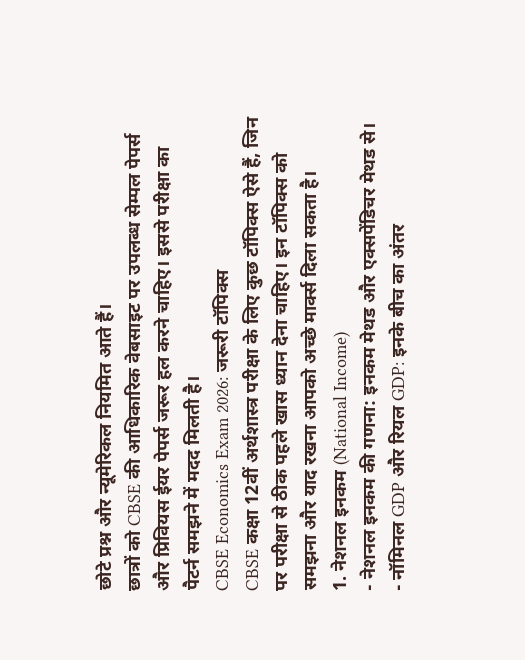छोटे प्रश्न और न्यूमेरिकल नियमित आते हैं।
छात्रों को CBSE की आधिकारिक वेबसाइट पर उपलब्ध सेम्पल पेपर्स और प्रिवियस ईयर पेपर्स जरूर हल करने चाहिए। इससे परीक्षा का पैटर्न समझने में मदद मिलती है।
CBSE Economics Exam 2026: जरूरी टॉपिक्स
CBSE कक्षा 12वीं अर्थशास्त्र परीक्षा के लिए कुछ टॉपिक्स ऐसे हैं, जिन पर परीक्षा से ठीक पहले खास ध्यान देना चाहिए। इन टॉपिक्स को समझना और याद रखना आपको अच्छे मार्क्स दिला सकता है।
1. नेशनल इनकम (National Income)
- नेशनल इनकम की गणना: इनकम मेथड और एक्सपेंडिचर मेथड से।
- नॉमिनल GDP और रियल GDP: इनके बीच का अंतर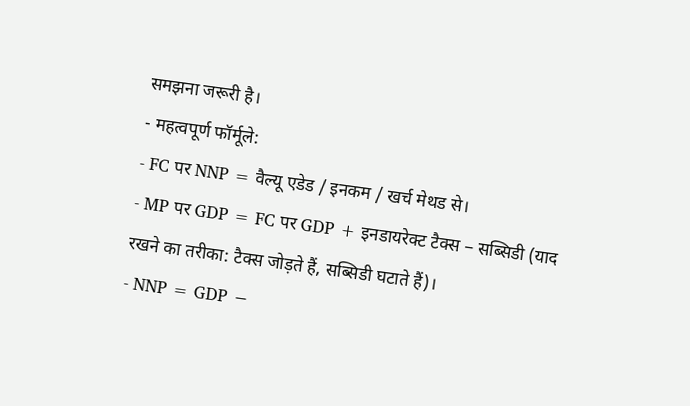समझना जरूरी है।
- महत्वपूर्ण फॉर्मूले:
- FC पर NNP = वैल्यू एडेड / इनकम / खर्च मेथड से।
- MP पर GDP = FC पर GDP + इनडायरेक्ट टैक्स − सब्सिडी (याद रखने का तरीका: टैक्स जोड़ते हैं, सब्सिडी घटाते हैं)।
- NNP = GDP −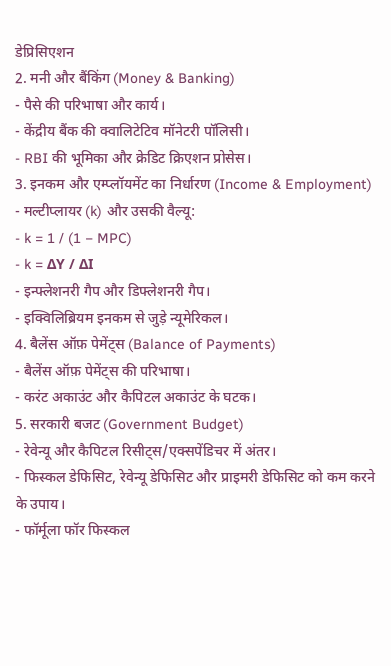डेप्रिसिएशन
2. मनी और बैंकिंग (Money & Banking)
- पैसे की परिभाषा और कार्य।
- केंद्रीय बैंक की क्वालिटेटिव मॉनेटरी पॉलिसी।
- RBI की भूमिका और क्रेडिट क्रिएशन प्रोसेस।
3. इनकम और एम्प्लॉयमेंट का निर्धारण (Income & Employment)
- मल्टीप्लायर (k) और उसकी वैल्यू:
- k = 1 / (1 − MPC)
- k = ΔY / ΔI
- इन्फ्लेशनरी गैप और डिफ्लेशनरी गैप।
- इक्विलिब्रियम इनकम से जुड़े न्यूमेरिकल।
4. बैलेंस ऑफ़ पेमेंट्स (Balance of Payments)
- बैलेंस ऑफ़ पेमेंट्स की परिभाषा।
- करंट अकाउंट और कैपिटल अकाउंट के घटक।
5. सरकारी बजट (Government Budget)
- रेवेन्यू और कैपिटल रिसीट्स/एक्सपेंडिचर में अंतर।
- फिस्कल डेफिसिट, रेवेन्यू डेफिसिट और प्राइमरी डेफिसिट को कम करने के उपाय।
- फॉर्मूला फॉर फिस्कल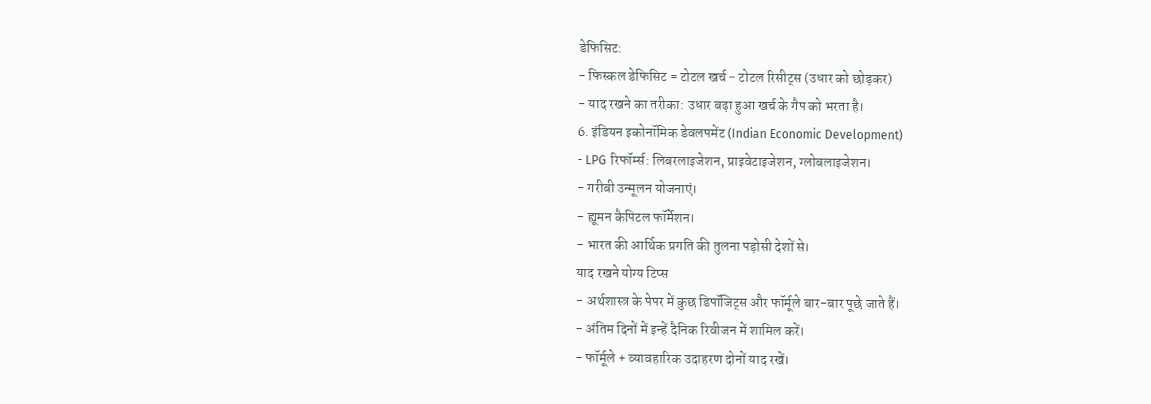डेफिसिट:
- फिस्कल डेफिसिट = टोटल खर्च − टोटल रिसीट्स (उधार को छोड़कर)
- याद रखने का तरीका: उधार बढ़ा हुआ खर्च के गैप को भरता है।
6. इंडियन इकोनॉमिक डेवलपमेंट (Indian Economic Development)
- LPG रिफॉर्म्स: लिबरलाइजेशन, प्राइवेटाइजेशन, ग्लोबलाइजेशन।
- गरीबी उन्मूलन योजनाएं।
- ह्यूमन कैपिटल फॉर्मेशन।
- भारत की आर्थिक प्रगति की तुलना पड़ोसी देशों से।
याद रखने योग्य टिप्स
- अर्थशास्त्र के पेपर में कुछ डिपॉजिट्स और फॉर्मूले बार-बार पूछे जाते हैं।
- अंतिम दिनों में इन्हें दैनिक रिवीजन में शामिल करें।
- फॉर्मूले + व्यावहारिक उदाहरण दोनों याद रखें।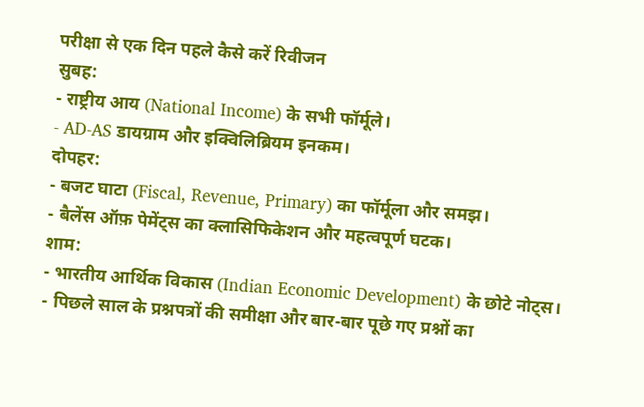परीक्षा से एक दिन पहले कैसे करें रिवीजन
सुबह:
- राष्ट्रीय आय (National Income) के सभी फॉर्मूले।
- AD‑AS डायग्राम और इक्विलिब्रियम इनकम।
दोपहर:
- बजट घाटा (Fiscal, Revenue, Primary) का फॉर्मूला और समझ।
- बैलेंस ऑफ़ पेमेंट्स का क्लासिफिकेशन और महत्वपूर्ण घटक।
शाम:
- भारतीय आर्थिक विकास (Indian Economic Development) के छोटे नोट्स।
- पिछले साल के प्रश्नपत्रों की समीक्षा और बार-बार पूछे गए प्रश्नों का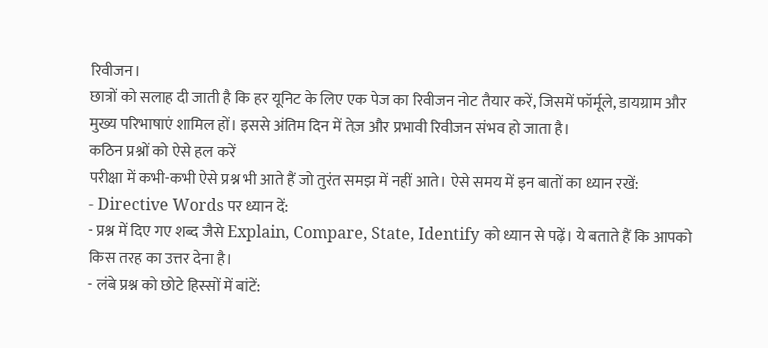रिवीजन।
छात्रों को सलाह दी जाती है कि हर यूनिट के लिए एक पेज का रिवीजन नोट तैयार करें, जिसमें फॉर्मूले, डायग्राम और मुख्य परिभाषाएं शामिल हों। इससे अंतिम दिन में तेज़ और प्रभावी रिवीजन संभव हो जाता है।
कठिन प्रश्नों को ऐसे हल करें
परीक्षा में कभी-कभी ऐसे प्रश्न भी आते हैं जो तुरंत समझ में नहीं आते। ऐसे समय में इन बातों का ध्यान रखें:
- Directive Words पर ध्यान दें:
- प्रश्न में दिए गए शब्द जैसे Explain, Compare, State, Identify को ध्यान से पढ़ें। ये बताते हैं कि आपको किस तरह का उत्तर देना है।
- लंबे प्रश्न को छोटे हिस्सों में बांटें: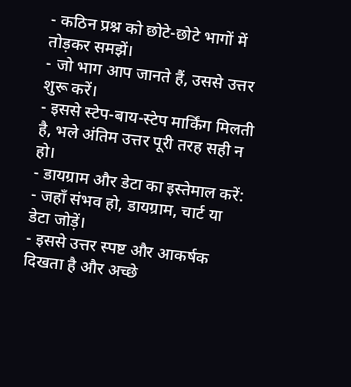- कठिन प्रश्न को छोटे-छोटे भागों में तोड़कर समझें।
- जो भाग आप जानते हैं, उससे उत्तर शुरू करें।
- इससे स्टेप-बाय-स्टेप मार्किंग मिलती है, भले अंतिम उत्तर पूरी तरह सही न हो।
- डायग्राम और डेटा का इस्तेमाल करें:
- जहाँ संभव हो, डायग्राम, चार्ट या डेटा जोड़ें।
- इससे उत्तर स्पष्ट और आकर्षक दिखता है और अच्छे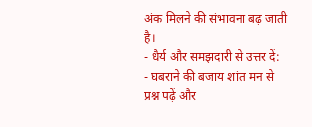अंक मिलने की संभावना बढ़ जाती है।
- धैर्य और समझदारी से उत्तर दें:
- घबराने की बजाय शांत मन से प्रश्न पढ़ें और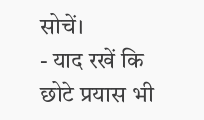सोचें।
- याद रखें कि छोटे प्रयास भी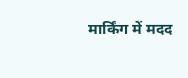मार्किंग में मदद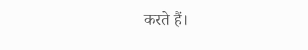करते हैं।